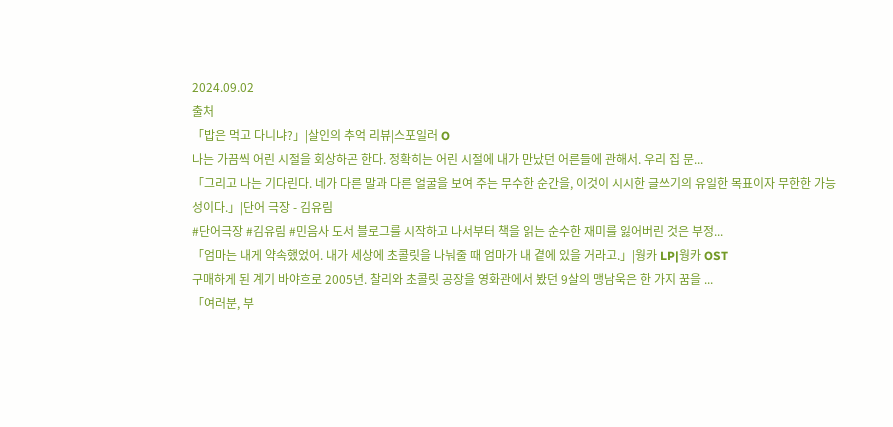2024.09.02
출처
「밥은 먹고 다니냐?」|살인의 추억 리뷰|스포일러 O
나는 가끔씩 어린 시절을 회상하곤 한다. 정확히는 어린 시절에 내가 만났던 어른들에 관해서. 우리 집 문...
「그리고 나는 기다린다. 네가 다른 말과 다른 얼굴을 보여 주는 무수한 순간을, 이것이 시시한 글쓰기의 유일한 목표이자 무한한 가능성이다.」|단어 극장 - 김유림
#단어극장 #김유림 #민음사 도서 블로그를 시작하고 나서부터 책을 읽는 순수한 재미를 잃어버린 것은 부정...
「엄마는 내게 약속했었어. 내가 세상에 초콜릿을 나눠줄 때 엄마가 내 곁에 있을 거라고.」|웡카 LP|웡카 OST
구매하게 된 계기 바야흐로 2005년. 찰리와 초콜릿 공장을 영화관에서 봤던 9살의 맹남욱은 한 가지 꿈을 ...
「여러분, 부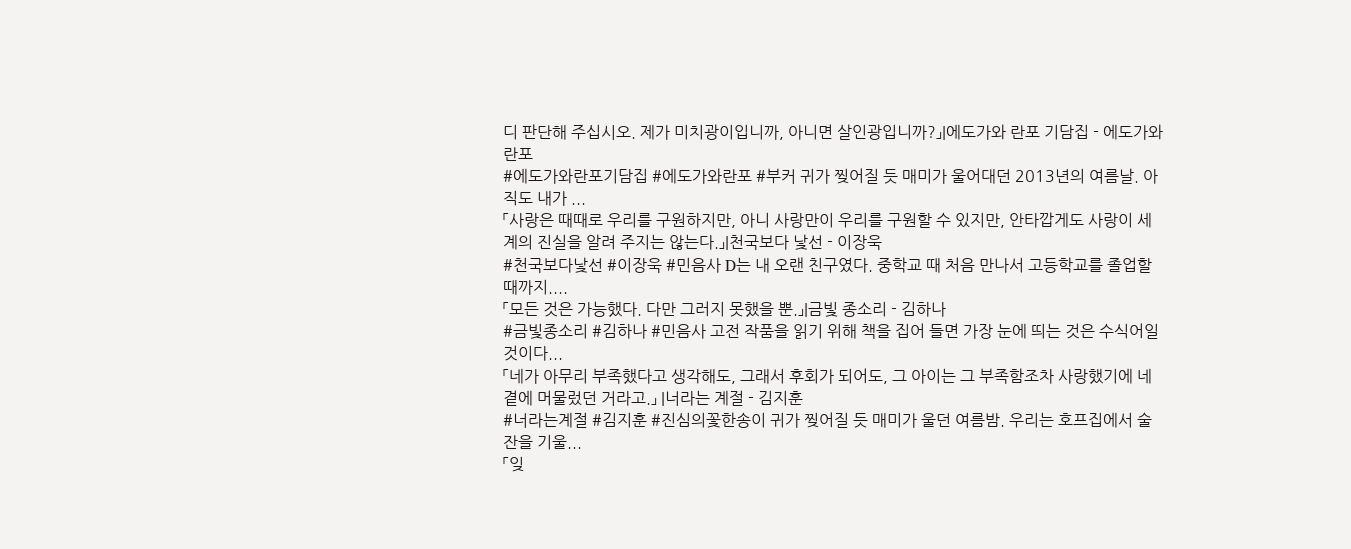디 판단해 주십시오. 제가 미치광이입니까, 아니면 살인광입니까?」|에도가와 란포 기담집 - 에도가와 란포
#에도가와란포기담집 #에도가와란포 #부커 귀가 찢어질 듯 매미가 울어대던 2013년의 여름날. 아직도 내가 ...
「사랑은 때때로 우리를 구원하지만, 아니 사랑만이 우리를 구원할 수 있지만, 안타깝게도 사랑이 세계의 진실을 알려 주지는 않는다.」|천국보다 낯선 - 이장욱
#천국보다낯선 #이장욱 #민음사 D는 내 오랜 친구였다. 중학교 때 처음 만나서 고등학교를 졸업할 때까지....
「모든 것은 가능했다. 다만 그러지 못했을 뿐.」|금빛 종소리 - 김하나
#금빛종소리 #김하나 #민음사 고전 작품을 읽기 위해 책을 집어 들면 가장 눈에 띄는 것은 수식어일 것이다...
「네가 아무리 부족했다고 생각해도, 그래서 후회가 되어도, 그 아이는 그 부족함조차 사랑했기에 네 곁에 머물렀던 거라고.」 |너라는 계절 - 김지훈
#너라는계절 #김지훈 #진심의꽃한송이 귀가 찢어질 듯 매미가 울던 여름밤. 우리는 호프집에서 술잔을 기울...
「잊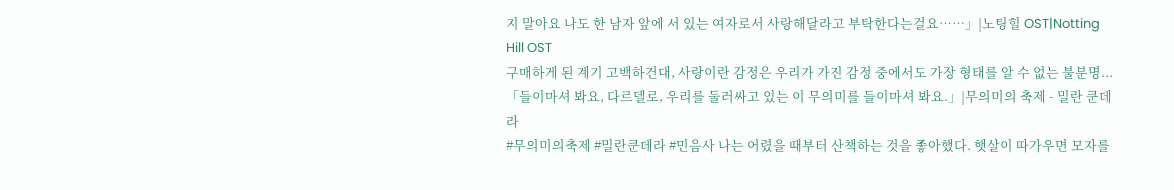지 말아요 나도 한 남자 앞에 서 있는 여자로서 사랑해달라고 부탁한다는걸요……」|노팅힐 OST|Notting Hill OST
구매하게 된 계기 고백하건대, 사랑이란 감정은 우리가 가진 감정 중에서도 가장 형태를 알 수 없는 불분명...
「들이마셔 봐요, 다르델로, 우리를 둘러싸고 있는 이 무의미를 들이마셔 봐요.」|무의미의 축제 - 밀란 쿤데라
#무의미의축제 #밀란쿤데라 #민음사 나는 어렸을 때부터 산책하는 것을 좋아했다. 햇살이 따가우면 모자를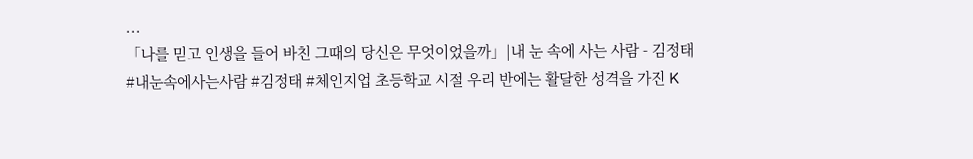...
「나를 믿고 인생을 들어 바친 그때의 당신은 무엇이었을까」|내 눈 속에 사는 사람 - 김정태
#내눈속에사는사람 #김정태 #체인지업 초등학교 시절 우리 반에는 활달한 성격을 가진 K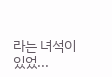라는 녀석이 있었...